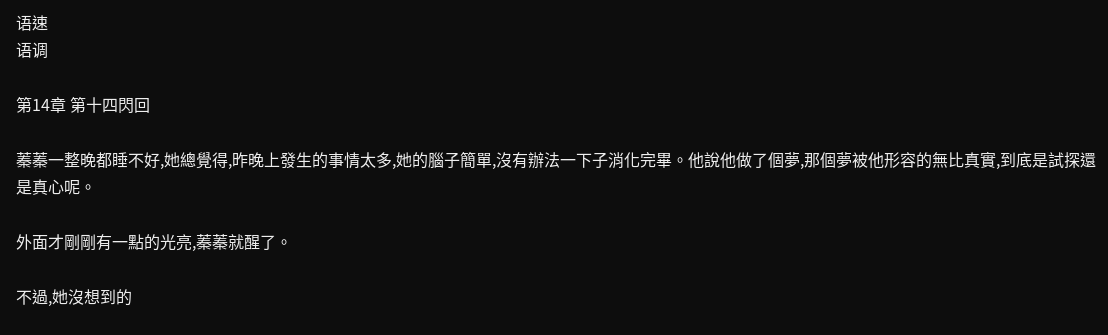语速
语调

第14章 第十四閃回

蓁蓁一整晚都睡不好,她總覺得,昨晚上發生的事情太多,她的腦子簡單,沒有辦法一下子消化完畢。他說他做了個夢,那個夢被他形容的無比真實,到底是試探還是真心呢。

外面才剛剛有一點的光亮,蓁蓁就醒了。

不過,她沒想到的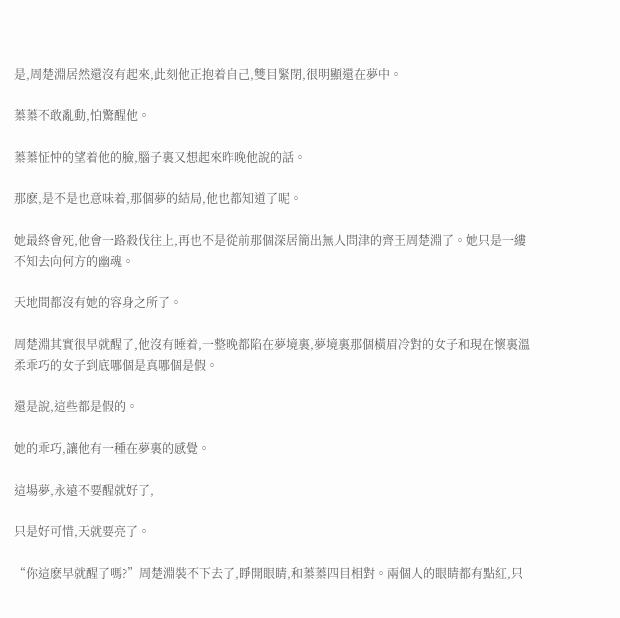是,周楚淵居然還沒有起來,此刻他正抱着自己,雙目緊閉,很明顯還在夢中。

蓁蓁不敢亂動,怕驚醒他。

蓁蓁怔忡的望着他的臉,腦子裏又想起來昨晚他說的話。

那麽,是不是也意味着,那個夢的結局,他也都知道了呢。

她最終會死,他會一路殺伐往上,再也不是從前那個深居簡出無人問津的齊王周楚淵了。她只是一縷不知去向何方的幽魂。

天地間都沒有她的容身之所了。

周楚淵其實很早就醒了,他沒有睡着,一整晚都陷在夢境裏,夢境裏那個橫眉冷對的女子和現在懷裏溫柔乖巧的女子到底哪個是真哪個是假。

還是說,這些都是假的。

她的乖巧,讓他有一種在夢裏的感覺。

這場夢,永遠不要醒就好了,

只是好可惜,天就要亮了。

“你這麽早就醒了嗎?”周楚淵裝不下去了,睜開眼睛,和蓁蓁四目相對。兩個人的眼睛都有點紅,只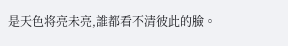是天色将亮未亮,誰都看不清彼此的臉。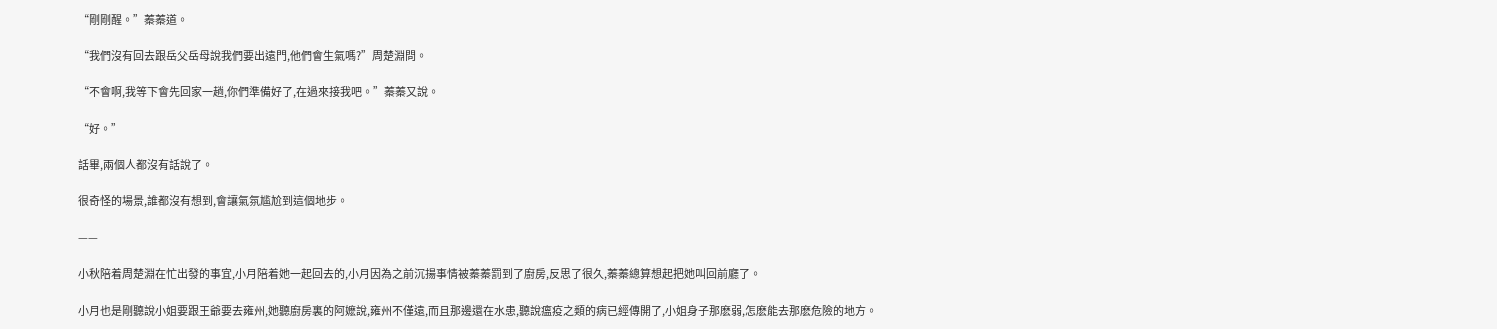“剛剛醒。”蓁蓁道。

“我們沒有回去跟岳父岳母說我們要出遠門,他們會生氣嗎?”周楚淵問。

“不會啊,我等下會先回家一趟,你們準備好了,在過來接我吧。”蓁蓁又說。

“好。”

話畢,兩個人都沒有話說了。

很奇怪的場景,誰都沒有想到,會讓氣氛尴尬到這個地步。

——

小秋陪着周楚淵在忙出發的事宜,小月陪着她一起回去的,小月因為之前沉揚事情被蓁蓁罰到了廚房,反思了很久,蓁蓁總算想起把她叫回前廳了。

小月也是剛聽說小姐要跟王爺要去雍州,她聽廚房裏的阿嬷說,雍州不僅遠,而且那邊還在水患,聽說瘟疫之類的病已經傳開了,小姐身子那麽弱,怎麽能去那麽危險的地方。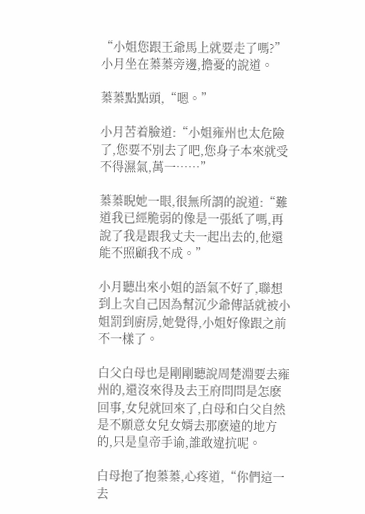“小姐您跟王爺馬上就要走了嗎?”小月坐在蓁蓁旁邊,擔憂的說道。

蓁蓁點點頭,“嗯。”

小月苦着臉道:“小姐雍州也太危險了,您要不別去了吧,您身子本來就受不得濕氣,萬一……”

蓁蓁睨她一眼,很無所謂的說道:“難道我已經脆弱的像是一張紙了嗎,再說了我是跟我丈夫一起出去的,他還能不照顧我不成。”

小月聽出來小姐的語氣不好了,聯想到上次自己因為幫沉少爺傳話就被小姐罰到廚房,她覺得,小姐好像跟之前不一樣了。

白父白母也是剛剛聽說周楚淵要去雍州的,還沒來得及去王府問問是怎麽回事,女兒就回來了,白母和白父自然是不願意女兒女婿去那麽遠的地方的,只是皇帝手谕,誰敢違抗呢。

白母抱了抱蓁蓁,心疼道,“你們這一去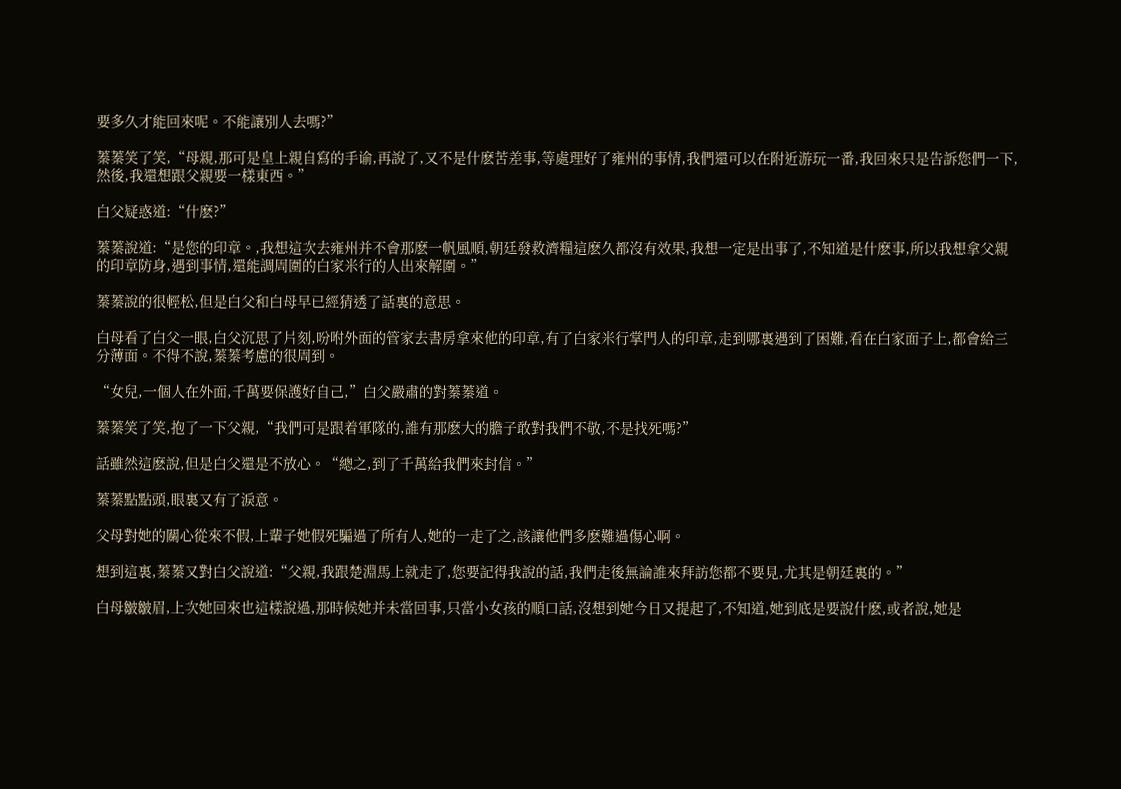要多久才能回來呢。不能讓別人去嗎?”

蓁蓁笑了笑,“母親,那可是皇上親自寫的手谕,再說了,又不是什麽苦差事,等處理好了雍州的事情,我們還可以在附近游玩一番,我回來只是告訴您們一下,然後,我還想跟父親要一樣東西。”

白父疑惑道:“什麽?”

蓁蓁說道:“是您的印章。,我想這次去雍州并不會那麽一帆風順,朝廷發救濟糧這麽久都沒有效果,我想一定是出事了,不知道是什麽事,所以我想拿父親的印章防身,遇到事情,還能調周圍的白家米行的人出來解圍。”

蓁蓁說的很輕松,但是白父和白母早已經猜透了話裏的意思。

白母看了白父一眼,白父沉思了片刻,吩咐外面的管家去書房拿來他的印章,有了白家米行掌門人的印章,走到哪裏遇到了困難,看在白家面子上,都會給三分薄面。不得不說,蓁蓁考慮的很周到。

“女兒,一個人在外面,千萬要保護好自己,”白父嚴肅的對蓁蓁道。

蓁蓁笑了笑,抱了一下父親,“我們可是跟着軍隊的,誰有那麽大的膽子敢對我們不敬,不是找死嗎?”

話雖然這麽說,但是白父還是不放心。“總之,到了千萬給我們來封信。”

蓁蓁點點頭,眼裏又有了淚意。

父母對她的關心從來不假,上輩子她假死騙過了所有人,她的一走了之,該讓他們多麽難過傷心啊。

想到這裏,蓁蓁又對白父說道:“父親,我跟楚淵馬上就走了,您要記得我說的話,我們走後無論誰來拜訪您都不要見,尤其是朝廷裏的。”

白母皺皺眉,上次她回來也這樣說過,那時候她并未當回事,只當小女孩的順口話,沒想到她今日又提起了,不知道,她到底是要說什麽,或者說,她是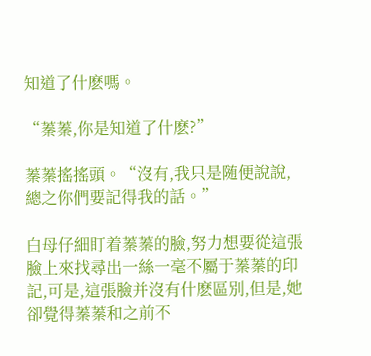知道了什麽嗎。

“蓁蓁,你是知道了什麽?”

蓁蓁搖搖頭。“沒有,我只是随便說說,總之你們要記得我的話。”

白母仔細盯着蓁蓁的臉,努力想要從這張臉上來找尋出一絲一毫不屬于蓁蓁的印記,可是,這張臉并沒有什麽區別,但是,她卻覺得蓁蓁和之前不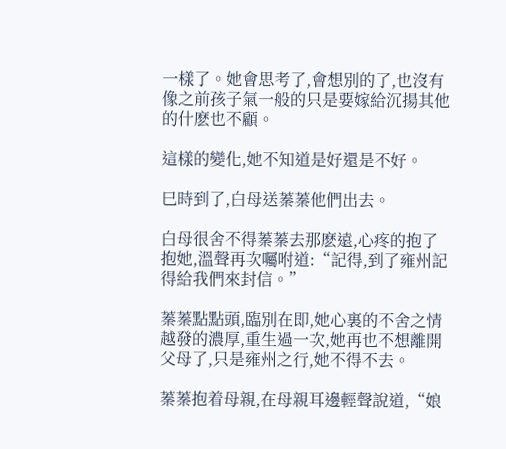一樣了。她會思考了,會想別的了,也沒有像之前孩子氣一般的只是要嫁給沉揚其他的什麽也不顧。

這樣的變化,她不知道是好還是不好。

巳時到了,白母送蓁蓁他們出去。

白母很舍不得蓁蓁去那麽遠,心疼的抱了抱她,溫聲再次囑咐道:“記得,到了雍州記得給我們來封信。”

蓁蓁點點頭,臨別在即,她心裏的不舍之情越發的濃厚,重生過一次,她再也不想離開父母了,只是雍州之行,她不得不去。

蓁蓁抱着母親,在母親耳邊輕聲說道,“娘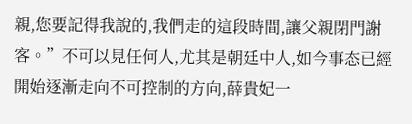親,您要記得我說的,我們走的這段時間,讓父親閉門謝客。”不可以見任何人,尤其是朝廷中人,如今事态已經開始逐漸走向不可控制的方向,薛貴妃一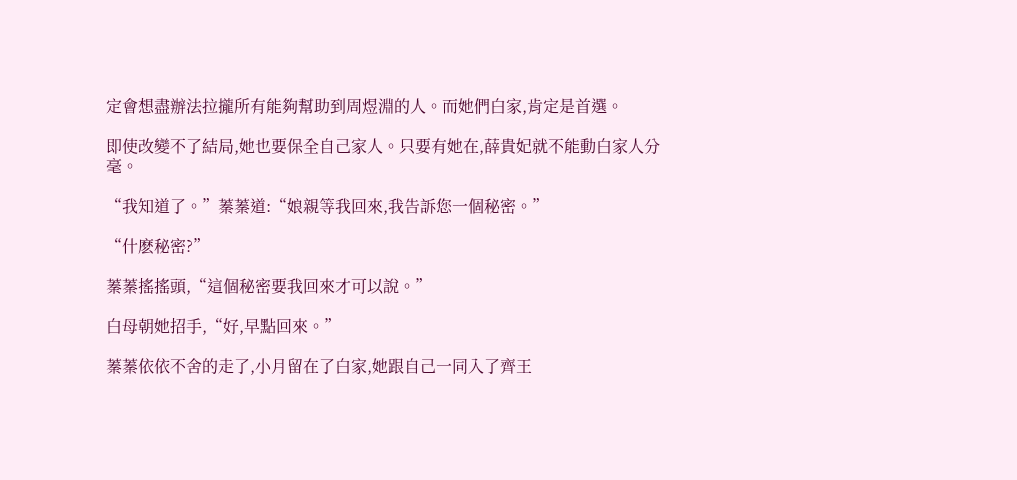定會想盡辦法拉攏所有能夠幫助到周煜淵的人。而她們白家,肯定是首選。

即使改變不了結局,她也要保全自己家人。只要有她在,薛貴妃就不能動白家人分毫。

“我知道了。”蓁蓁道:“娘親等我回來,我告訴您一個秘密。”

“什麽秘密?”

蓁蓁搖搖頭,“這個秘密要我回來才可以說。”

白母朝她招手,“好,早點回來。”

蓁蓁依依不舍的走了,小月留在了白家,她跟自己一同入了齊王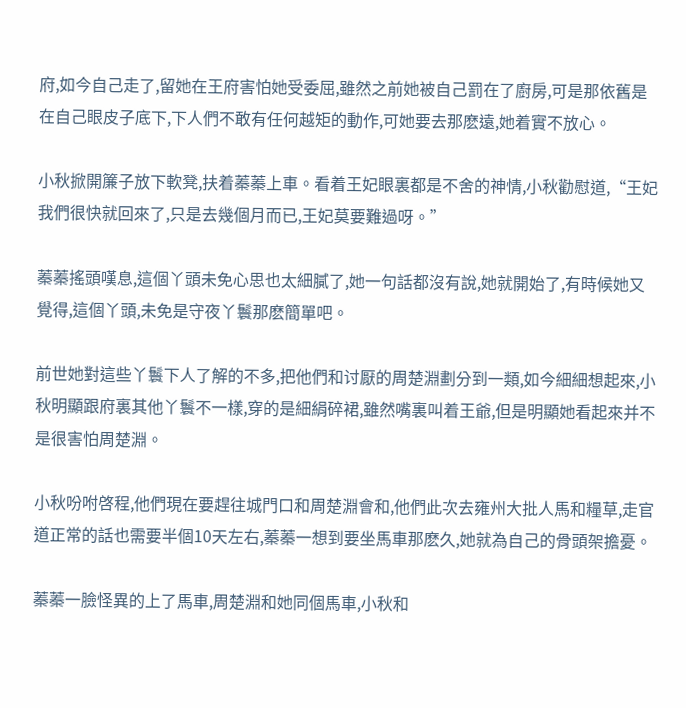府,如今自己走了,留她在王府害怕她受委屈,雖然之前她被自己罰在了廚房,可是那依舊是在自己眼皮子底下,下人們不敢有任何越矩的動作,可她要去那麽遠,她着實不放心。

小秋掀開簾子放下軟凳,扶着蓁蓁上車。看着王妃眼裏都是不舍的神情,小秋勸慰道,“王妃我們很快就回來了,只是去幾個月而已,王妃莫要難過呀。”

蓁蓁搖頭嘆息,這個丫頭未免心思也太細膩了,她一句話都沒有說,她就開始了,有時候她又覺得,這個丫頭,未免是守夜丫鬟那麽簡單吧。

前世她對這些丫鬟下人了解的不多,把他們和讨厭的周楚淵劃分到一類,如今細細想起來,小秋明顯跟府裏其他丫鬟不一樣,穿的是細絹碎裙,雖然嘴裏叫着王爺,但是明顯她看起來并不是很害怕周楚淵。

小秋吩咐啓程,他們現在要趕往城門口和周楚淵會和,他們此次去雍州大批人馬和糧草,走官道正常的話也需要半個10天左右,蓁蓁一想到要坐馬車那麽久,她就為自己的骨頭架擔憂。

蓁蓁一臉怪異的上了馬車,周楚淵和她同個馬車,小秋和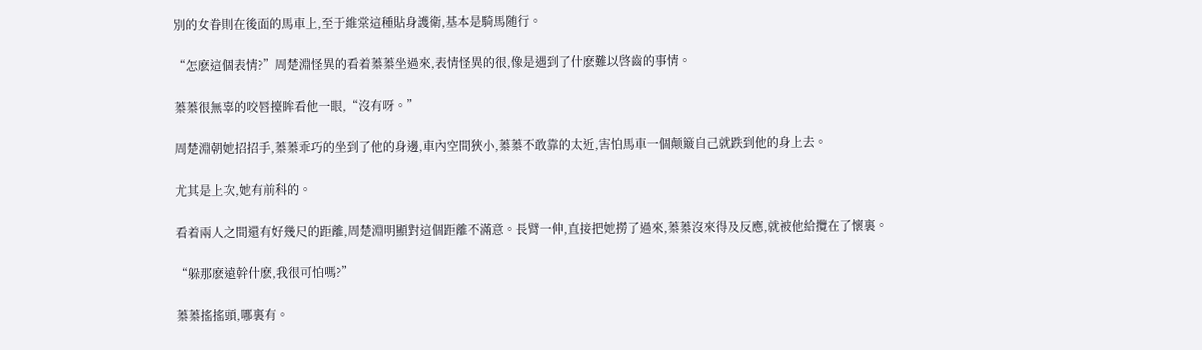別的女眷則在後面的馬車上,至于維棠這種貼身護衛,基本是騎馬随行。

“怎麽這個表情?”周楚淵怪異的看着蓁蓁坐過來,表情怪異的很,像是遇到了什麽難以啓齒的事情。

蓁蓁很無辜的咬唇擡眸看他一眼,“沒有呀。”

周楚淵朝她招招手,蓁蓁乖巧的坐到了他的身邊,車內空間狹小,蓁蓁不敢靠的太近,害怕馬車一個颠簸自己就跌到他的身上去。

尤其是上次,她有前科的。

看着兩人之間還有好幾尺的距離,周楚淵明顯對這個距離不滿意。長臂一伸,直接把她撈了過來,蓁蓁沒來得及反應,就被他給攬在了懷裏。

“躲那麽遠幹什麽,我很可怕嗎?”

蓁蓁搖搖頭,哪裏有。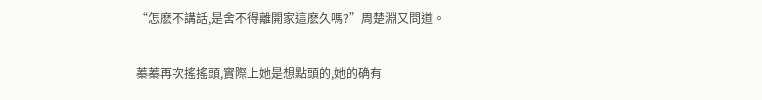“怎麽不講話,是舍不得離開家這麽久嗎?”周楚淵又問道。

蓁蓁再次搖搖頭,實際上她是想點頭的,她的确有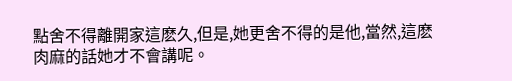點舍不得離開家這麽久,但是,她更舍不得的是他,當然,這麽肉麻的話她才不會講呢。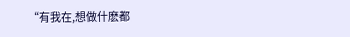“有我在,想做什麽都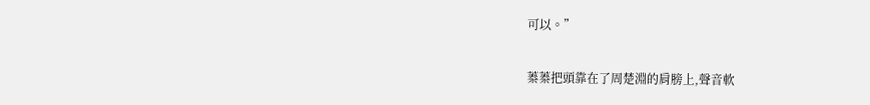可以。”

蓁蓁把頭靠在了周楚淵的肩膀上,聲音軟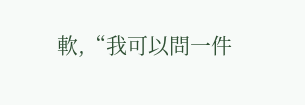軟,“我可以問一件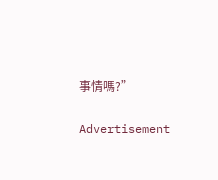事情嗎?”

Advertisement